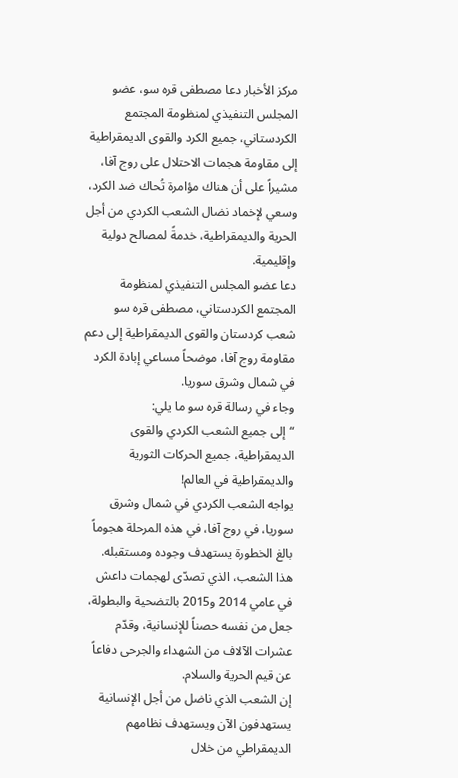مركز الأخبار دعا مصطفى قره سو، عضو المجلس التنفيذي لمنظومة المجتمع الكردستاني، جميع الكرد والقوى الديمقراطية إلى مقاومة هجمات الاحتلال على روج آفا، مشيراً على أن هناك مؤامرة تُحاك ضد الكرد، وسعي لإخماد نضال الشعب الكردي من أجل الحرية والديمقراطية، خدمةً لمصالح دولية وإقليمية.
دعا عضو المجلس التنفيذي لمنظومة المجتمع الكردستاني، مصطفى قره سو شعب كردستان والقوى الديمقراطية إلى دعم مقاومة روج آفا، موضحاً مساعي إبادة الكرد في شمال وشرق سوريا.
وجاء في رسالة قره سو ما يلي:
“إلى جميع الشعب الكردي والقوى الديمقراطية، جميع الحركات الثورية والديمقراطية في العالم!
يواجه الشعب الكردي في شمال وشرق سوريا، في روج آفا، في هذه المرحلة هجوماً بالغ الخطورة يستهدف وجوده ومستقبله.
هذا الشعب، الذي تصدّى لهجمات داعش في عامي 2014 و2015 بالتضحية والبطولة، جعل من نفسه حصناً للإنسانية، وقدّم عشرات الآلاف من الشهداء والجرحى دفاعاً عن قيم الحرية والسلام.
إن الشعب الذي ناضل من أجل الإنسانية يستهدفون الآن ويستهدف نظامهم الديمقراطي من خلال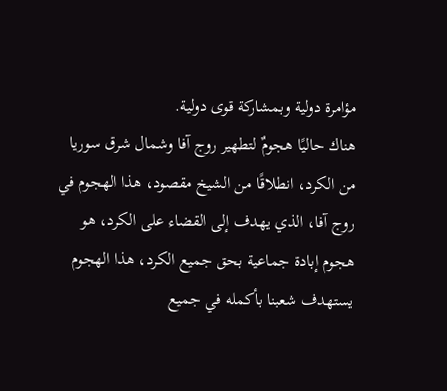مؤامرة دولية وبمشاركة قوى دولية.
هناك حاليًا هجومٌ لتطهير روج آفا وشمال شرق سوريا من الكرد، انطلاقًا من الشيخ مقصود، هذا الهجوم في روج آفا، الذي يهدف إلى القضاء على الكرد، هو هجوم إبادة جماعية بحق جميع الكرد، هذا الهجوم يستهدف شعبنا بأكمله في جميع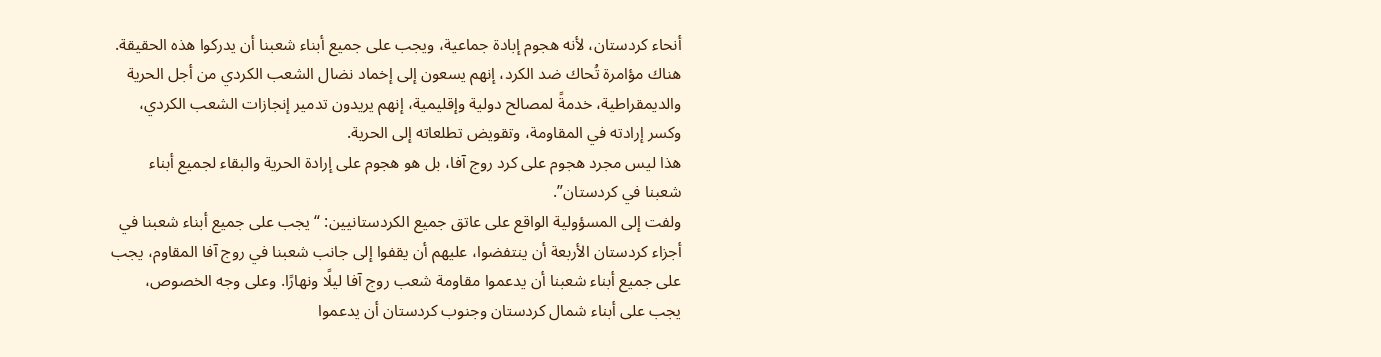أنحاء كردستان، لأنه هجوم إبادة جماعية، ويجب على جميع أبناء شعبنا أن يدركوا هذه الحقيقة.
هناك مؤامرة تُحاك ضد الكرد، إنهم يسعون إلى إخماد نضال الشعب الكردي من أجل الحرية والديمقراطية، خدمةً لمصالح دولية وإقليمية، إنهم يريدون تدمير إنجازات الشعب الكردي، وكسر إرادته في المقاومة، وتقويض تطلعاته إلى الحرية.
هذا ليس مجرد هجوم على كرد روج آفا، بل هو هجوم على إرادة الحرية والبقاء لجميع أبناء شعبنا في كردستان”.
ولفت إلى المسؤولية الواقع على عاتق جميع الكردستانيين: “يجب على جميع أبناء شعبنا في أجزاء كردستان الأربعة أن ينتفضوا، عليهم أن يقفوا إلى جانب شعبنا في روج آفا المقاوم، يجب على جميع أبناء شعبنا أن يدعموا مقاومة شعب روج آفا ليلًا ونهارًا. وعلى وجه الخصوص، يجب على أبناء شمال كردستان وجنوب كردستان أن يدعموا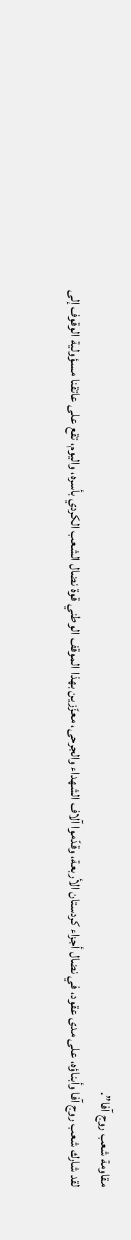مقاومة شعب روج آفا”.
لقد شارك شعب روج آفا وأبناؤه، على مدى عقود، في نضال أجزاء كردستان الأربعة، وقدّموا آلاف الشهداء والجرحى، معزّزين بهذا الموقف الوطني قوة نضال الشعب الكردي بأسره، واليوم، تقع على عاتقنا مسؤولية الوقوف إلى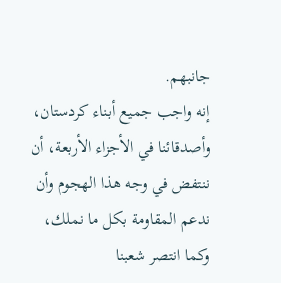جانبهم.
إنه واجب جميع أبناء كردستان، وأصدقائنا في الأجزاء الأربعة، أن ننتفض في وجه هذا الهجوم وأن ندعم المقاومة بكل ما نملك، وكما انتصر شعبنا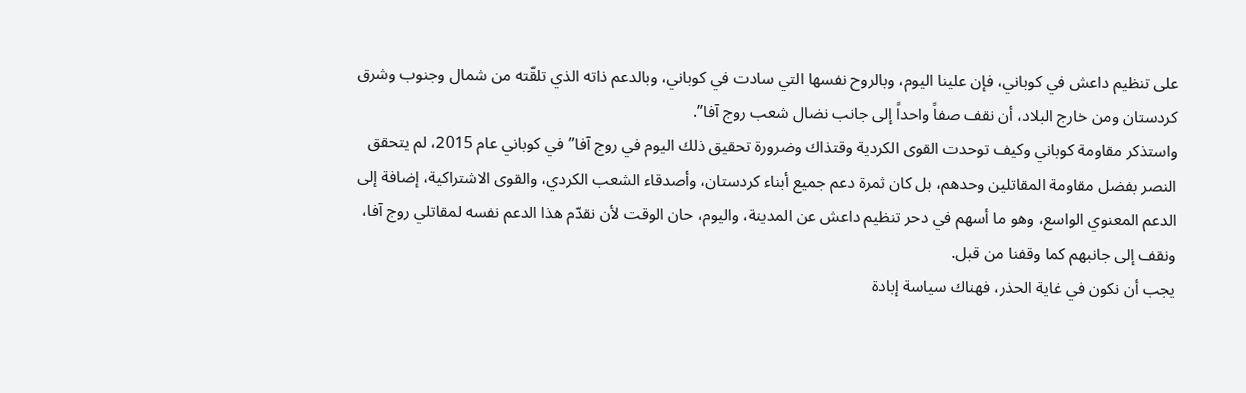على تنظيم داعش في كوباني، فإن علينا اليوم، وبالروح نفسها التي سادت في كوباني، وبالدعم ذاته الذي تلقّته من شمال وجنوب وشرق كردستان ومن خارج البلاد، أن نقف صفاً واحداً إلى جانب نضال شعب روج آفا”.
واستذكر مقاومة كوباني وكيف توحدت القوى الكردية وقتذاك وضرورة تحقيق ذلك اليوم في روج آفا”في كوباني عام 2015، لم يتحقق النصر بفضل مقاومة المقاتلين وحدهم، بل كان ثمرة دعم جميع أبناء كردستان، وأصدقاء الشعب الكردي، والقوى الاشتراكية، إضافة إلى الدعم المعنوي الواسع، وهو ما أسهم في دحر تنظيم داعش عن المدينة، واليوم، حان الوقت لأن نقدّم هذا الدعم نفسه لمقاتلي روج آفا، ونقف إلى جانبهم كما وقفنا من قبل.
يجب أن نكون في غاية الحذر، فهناك سياسة إبادة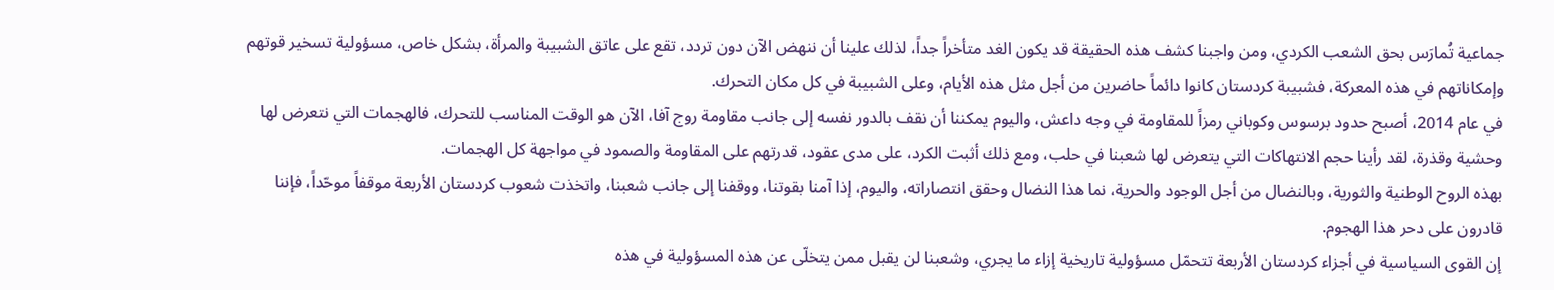جماعية تُمارَس بحق الشعب الكردي، ومن واجبنا كشف هذه الحقيقة قد يكون الغد متأخراً جداً، لذلك علينا أن ننهض الآن دون تردد، تقع على عاتق الشبيبة والمرأة، بشكل خاص، مسؤولية تسخير قوتهم وإمكاناتهم في هذه المعركة، فشبيبة كردستان كانوا دائماً حاضرين من أجل مثل هذه الأيام، وعلى الشبيبة في كل مكان التحرك.
في عام 2014، أصبح حدود برسوس وكوباني رمزاً للمقاومة في وجه داعش، واليوم يمكننا أن نقف بالدور نفسه إلى جانب مقاومة روج آفا، الآن هو الوقت المناسب للتحرك، فالهجمات التي نتعرض لها وحشية وقذرة، لقد رأينا حجم الانتهاكات التي يتعرض لها شعبنا في حلب، ومع ذلك أثبت الكرد، على مدى عقود، قدرتهم على المقاومة والصمود في مواجهة كل الهجمات.
بهذه الروح الوطنية والثورية، وبالنضال من أجل الوجود والحرية، نما هذا النضال وحقق انتصاراته، واليوم، إذا آمنا بقوتنا، ووقفنا إلى جانب شعبنا، واتخذت شعوب كردستان الأربعة موقفاً موحّداً، فإننا قادرون على دحر هذا الهجوم.
إن القوى السياسية في أجزاء كردستان الأربعة تتحمّل مسؤولية تاريخية إزاء ما يجري، وشعبنا لن يقبل ممن يتخلّى عن هذه المسؤولية في هذه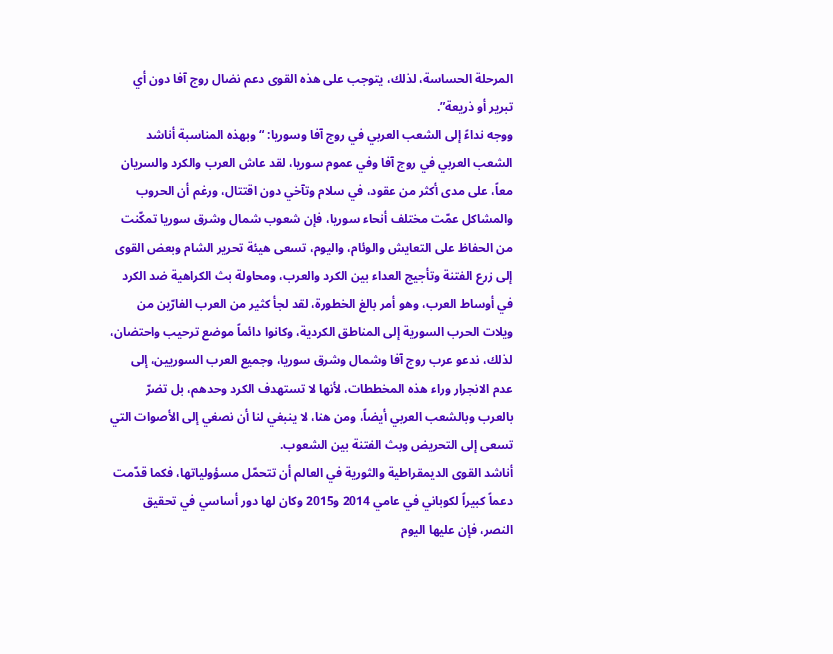المرحلة الحساسة، لذلك، يتوجب على هذه القوى دعم نضال روج آفا دون أي تبرير أو ذريعة”.
ووجه نداءً إلى الشعب العربي في روج آفا وسوريا: “وبهذه المناسبة أناشد الشعب العربي في روج آفا وفي عموم سوريا، لقد عاش العرب والكرد والسريان معاً، على مدى أكثر من عقود، في سلام وتآخي دون اقتتال، ورغم أن الحروب والمشاكل عمّت مختلف أنحاء سوريا، فإن شعوب شمال وشرق سوريا تمكّنت من الحفاظ على التعايش والوئام، واليوم، تسعى هيئة تحرير الشام وبعض القوى إلى زرع الفتنة وتأجيج العداء بين الكرد والعرب، ومحاولة بث الكراهية ضد الكرد في أوساط العرب، وهو أمر بالغ الخطورة، لقد لجأ كثير من العرب الفارّين من ويلات الحرب السورية إلى المناطق الكردية، وكانوا دائماً موضع ترحيب واحتضان، لذلك، ندعو عرب روج آفا وشمال وشرق سوريا، وجميع العرب السوريين، إلى عدم الانجرار وراء هذه المخططات، لأنها لا تستهدف الكرد وحدهم، بل تضرّ بالعرب وبالشعب العربي أيضاً، ومن هنا، لا ينبغي لنا أن نصغي إلى الأصوات التي تسعى إلى التحريض وبث الفتنة بين الشعوب.
أناشد القوى الديمقراطية والثورية في العالم أن تتحمّل مسؤولياتها، فكما قدّمت دعماً كبيراً لكوباني في عامي 2014 و2015 وكان لها دور أساسي في تحقيق النصر، فإن عليها اليوم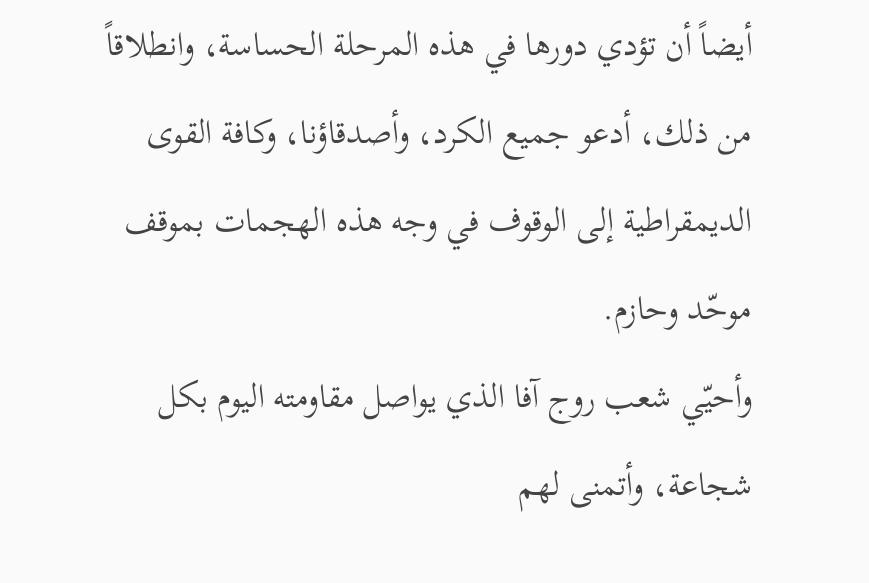أيضاً أن تؤدي دورها في هذه المرحلة الحساسة، وانطلاقاً من ذلك، أدعو جميع الكرد، وأصدقاؤنا، وكافة القوى الديمقراطية إلى الوقوف في وجه هذه الهجمات بموقف موحّد وحازم.
وأحيّي شعب روج آفا الذي يواصل مقاومته اليوم بكل شجاعة، وأتمنى لهم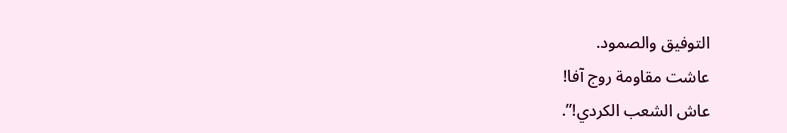التوفيق والصمود.
عاشت مقاومة روج آفا!
عاش الشعب الكردي!”.